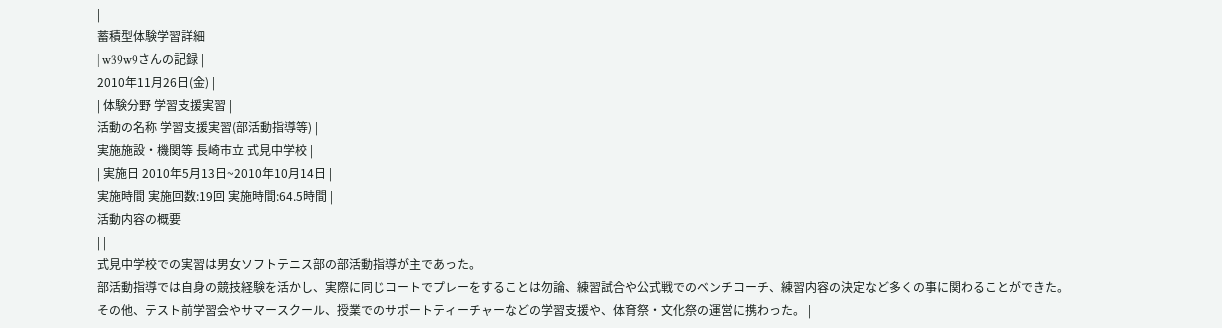|
蓄積型体験学習詳細
| w39w9さんの記録 |
2010年11月26日(金) |
| 体験分野 学習支援実習 |
活動の名称 学習支援実習(部活動指導等) |
実施施設・機関等 長崎市立 式見中学校 |
| 実施日 2010年5月13日~2010年10月14日 |
実施時間 実施回数:19回 実施時間:64.5時間 |
活動内容の概要
| |
式見中学校での実習は男女ソフトテニス部の部活動指導が主であった。
部活動指導では自身の競技経験を活かし、実際に同じコートでプレーをすることは勿論、練習試合や公式戦でのベンチコーチ、練習内容の決定など多くの事に関わることができた。
その他、テスト前学習会やサマースクール、授業でのサポートティーチャーなどの学習支援や、体育祭・文化祭の運営に携わった。 |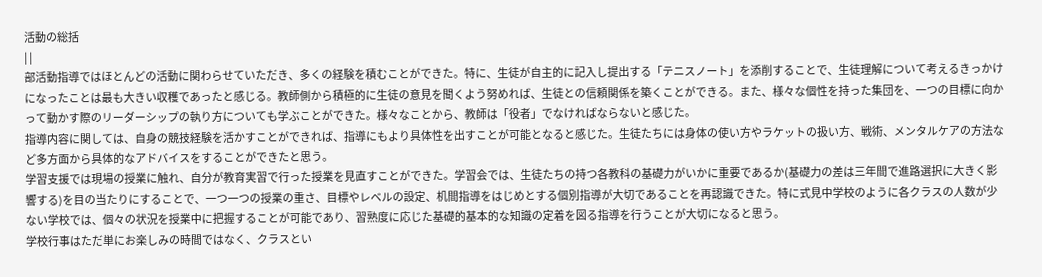活動の総括
| |
部活動指導ではほとんどの活動に関わらせていただき、多くの経験を積むことができた。特に、生徒が自主的に記入し提出する「テニスノート」を添削することで、生徒理解について考えるきっかけになったことは最も大きい収穫であったと感じる。教師側から積極的に生徒の意見を聞くよう努めれば、生徒との信頼関係を築くことができる。また、様々な個性を持った集団を、一つの目標に向かって動かす際のリーダーシップの執り方についても学ぶことができた。様々なことから、教師は「役者」でなければならないと感じた。
指導内容に関しては、自身の競技経験を活かすことができれば、指導にもより具体性を出すことが可能となると感じた。生徒たちには身体の使い方やラケットの扱い方、戦術、メンタルケアの方法など多方面から具体的なアドバイスをすることができたと思う。
学習支援では現場の授業に触れ、自分が教育実習で行った授業を見直すことができた。学習会では、生徒たちの持つ各教科の基礎力がいかに重要であるか(基礎力の差は三年間で進路選択に大きく影響する)を目の当たりにすることで、一つ一つの授業の重さ、目標やレベルの設定、机間指導をはじめとする個別指導が大切であることを再認識できた。特に式見中学校のように各クラスの人数が少ない学校では、個々の状況を授業中に把握することが可能であり、習熟度に応じた基礎的基本的な知識の定着を図る指導を行うことが大切になると思う。
学校行事はただ単にお楽しみの時間ではなく、クラスとい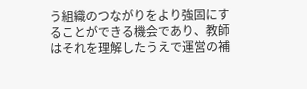う組織のつながりをより強固にすることができる機会であり、教師はそれを理解したうえで運営の補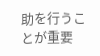助を行うことが重要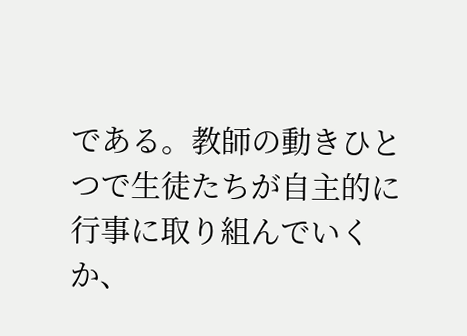である。教師の動きひとつで生徒たちが自主的に行事に取り組んでいくか、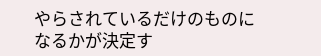やらされているだけのものになるかが決定す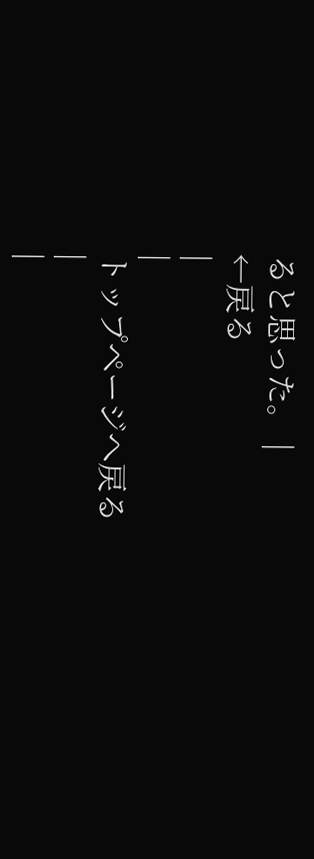ると思った。 |
←戻る
|
|
トップページへ戻る
|
|